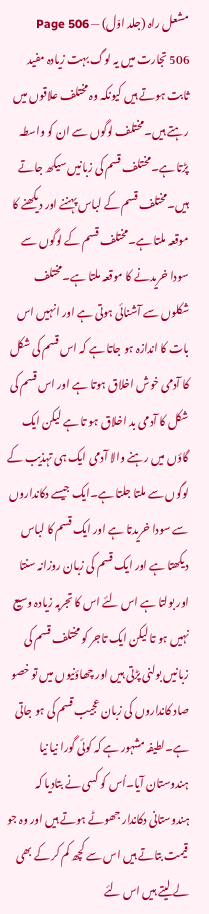مشعل راہ (جلد اوّل) — Page 506
506 تجارت میں یہ لوگ بہت زیادہ مفید ثابت ہوتے ہیں کیونکہ وہ مختلف علاقوں میں رہتے ہیں۔مختلف لوگوں سے ان کو واسطہ پڑتا ہے۔مختلف قسم کی زبانیں سیکھ جاتے ہیں۔مختلف قسم کے لباس پہننے اور دیکھنے کا موقعہ ملتا ہے۔مختلف قسم کے لوگوں سے سودا خریدنے کا موقعہ ملتا ہے۔مختلف شکلوں سے آشنائی ہوتی ہے اور انہیں اس بات کا اندازہ ہو جاتا ہے کہ اس قسم کی شکل کا آدمی خوش اخلاق ہوتا ہے اور اس قسم کی شکل کا آدمی بد اخلاق ہو تا ہے لیکن ایک گاؤں میں رہنے والا آدمی ایک ہی تہذیب کے لوگوں سے ملتا جلتا ہے۔ایک جیسے دکانداروں سے سودا خریدتا ہے اور ایک قسم کا لباس دیکھتا ہے اور ایک قسم کی زبان روزانہ سنتا اور بولتا ہے اس لئے اس کا تجربہ زیادہ وسیع نہیں ہو تا لیکن ایک تاجر کو مختلف قسم کی زبانیں بولنی پڑتی ہیں اور چھاؤنیوں میں تو خصو صاد کانداروں کی زبان عجیب قسم کی ہو جاتی ہے۔لطیفہ مشہور ہے کہ کوئی گورا نیا نیا ہندوستان آیا۔اُس کو کسی نے بتادیا کہ ہندوستانی دکاندار جھوٹے ہوتے ہیں اور وہ جو قیمت بتاتے ہیں اس سے کچھ کم کر کے بھی لے لیتے ہیں اس لئے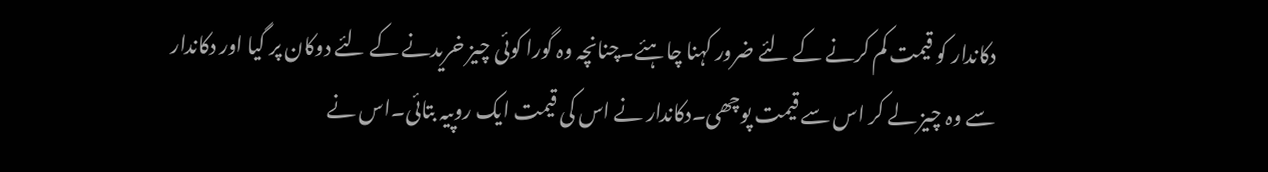دکاندار کو قیمت کم کرنے کے لئے ضرور کہنا چاہئے۔چنانچہ وہ گورا کوئی چیز خریدنے کے لئے دوکان پر گیا اور دکاندار سے وہ چیز لے کر اس سے قیمت پوچھی۔دکاندار نے اس کی قیمت ایک روپیہ بتائی۔اس نے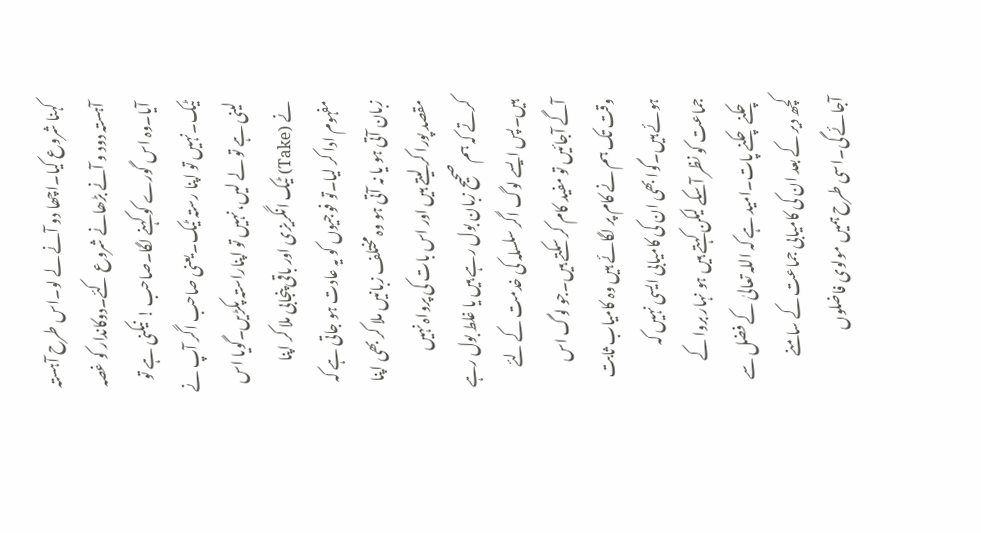کہنا شروع کیا۔اچھا دو آنے لے لو۔اس طرح آہستہ آہستہ دود و آنے بڑھانے شروع کئے۔دوکاندار کو غصہ آیا۔وہ اس گورے کو کہنے لگا۔صاحب ! نیکنی ہے تو ٹیک۔نہیں تو اپنا رستہ ٹیک۔یعنی صاحب اگر آپ نے لینی ہے تو لے لیں، نہیں تو اپناراستہ پکڑیں۔گویا اس نے (Take) ٹیک انگریزی اور باقی پنجابی ملا کر اپنا مفہوم ادا کر لیا۔تو فوجیوں کو یہ عادت ہو جاتی ہے کہ زبان آتی ہو یا نہ آتی ہو وہ مختلف زبانیں ملا کر بھی اپنا مقصد پورا کر لیتے ہیں اور اس بات کی پرواہ نہیں کرتے کہ ہم صحیح زبان بول رہے ہیں یا غلط بول رہے ہیں۔پس ایسے لوگ اگر سلسلہ کی خدمت کے لئے آگے آجائیں تو مفید کام کر سکتے ہیں۔جو لوگ اس وقت تک ہم نے کام پر لگائے ہیں وہ کامیاب ثابت ہوئے ہیں۔گوا بھی ان کی کامیابی ایسی نہیں کہ جماعت کو نظر آسکے لیکن کہتے ہیں ہو نہار بروا کے چکنے چکنے پات۔امید ہے کہ اللہ تعالیٰ کے فضل سے کچھ دیر کے بعد ان کی کامیابی جماعت کے سامنے آجائے گی۔اسی طرح ہمیں مولوی فاضلوں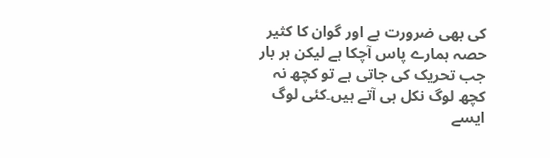کی بھی ضرورت ہے اور گوان کا کثیر حصہ ہمارے پاس آچکا ہے لیکن ہر بار جب تحریک کی جاتی ہے تو کچھ نہ کچھ لوگ نکل ہی آتے ہیں۔کئی لوگ ایسے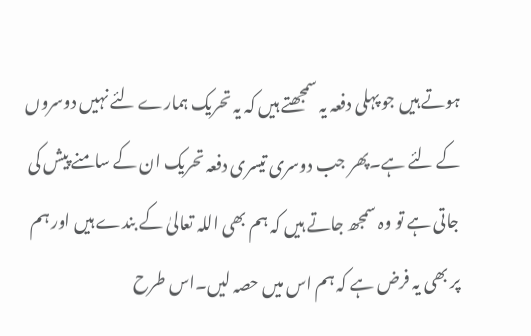ہوتے ہیں جو پہلی دفعہ یہ سمجھتے ہیں کہ یہ تحریک ہمارے لئے نہیں دوسروں کے لئے ہے۔پھر جب دوسری تیسری دفعہ تحریک ان کے سامنے پیش کی جاتی ہے تو وہ سمجھ جاتے ہیں کہ ہم بھی اللہ تعالیٰ کے بندے ہیں اور ہم پر بھی یہ فرض ہے کہ ہم اس میں حصہ لیں۔اس طرح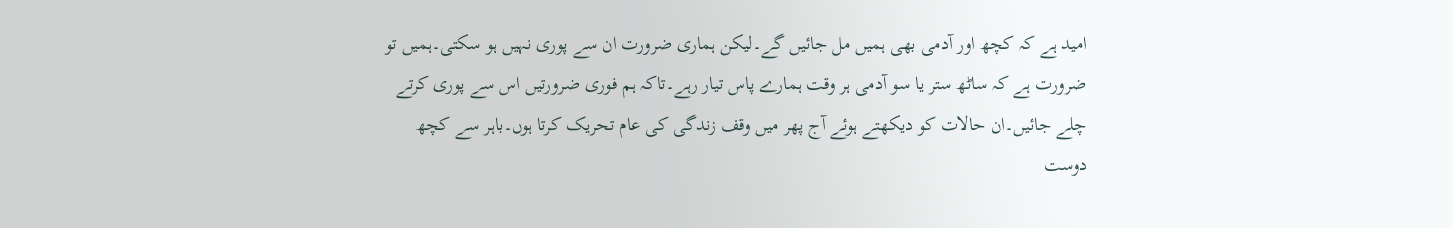امید ہے کہ کچھ اور آدمی بھی ہمیں مل جائیں گے۔لیکن ہماری ضرورت ان سے پوری نہیں ہو سکتی۔ہمیں تو ضرورت ہے کہ ساٹھ ستر یا سو آدمی ہر وقت ہمارے پاس تیار رہے۔تاکہ ہم فوری ضرورتیں اس سے پوری کرتے چلے جائیں۔ان حالات کو دیکھتے ہوئے آج پھر میں وقف زندگی کی عام تحریک کرتا ہوں۔باہر سے کچھ دوست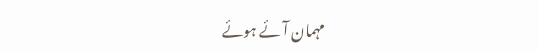مہمان آئے ہوئے